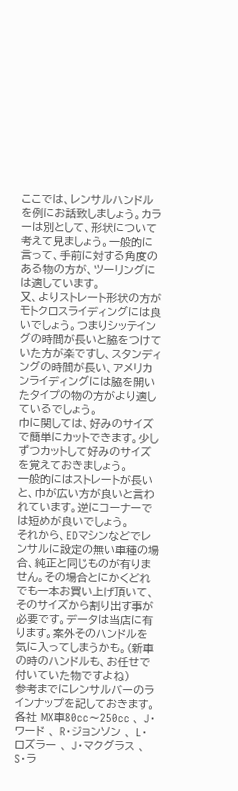ここでは、レンサルハンドルを例にお話致しましょう。カラーは別として、形状について考えて見ましょう。一般的に言って、手前に対する角度のある物の方が、ツーリングには適しています。
又、よりストレート形状の方がモトクロスライディングには良いでしょう。つまりシッテイングの時間が長いと脇をつけていた方が楽ですし、スタンディングの時間が長い、アメリカンライディングには脇を開いたタイプの物の方がより適しているでしょう。
巾に関しては、好みのサイズで簡単にカットできます。少しずつカットして好みのサイズを覚えておきましょう。
一般的にはストレートが長いと、巾が広い方が良いと言われています。逆にコーナーでは短めが良いでしょう。
それから、EDマシンなどでレンサルに設定の無い車種の場合、純正と同じものが有りません。その場合とにかくどれでも一本お買い上げ頂いて、そのサイズから割り出す事が必要です。データは当店に有ります。案外そのハンドルを気に入ってしまうかも。(新車の時のハンドルも、お任せで付いていた物ですよね)
参考までにレンサルバーのラインナップを記しておきます。
各社 MX車80cc〜250cc 、 J・ワード 、 R・ジョンソン 、 L・ロズラー 、 J・マクグラス 、 S・ラ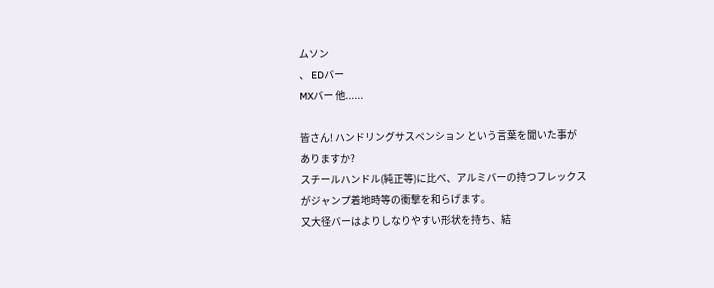ムソン
、 EDバー
MXバー 他......

皆さん! ハンドリングサスペンション という言葉を聞いた事がありますか?
スチールハンドル(純正等)に比べ、アルミバーの持つフレックスがジャンプ着地時等の衝撃を和らげます。
又大径バーはよりしなりやすい形状を持ち、結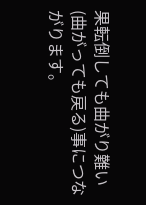果転倒しても曲がり難い(曲がっても戻る)事につながります。